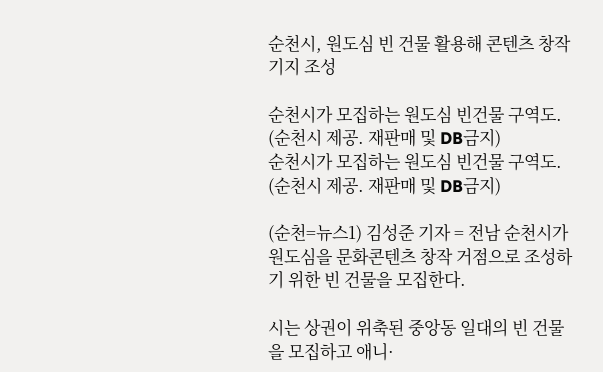순천시, 원도심 빈 건물 활용해 콘텐츠 창작기지 조성

순천시가 모집하는 원도심 빈건물 구역도. (순천시 제공. 재판매 및 DB금지)
순천시가 모집하는 원도심 빈건물 구역도. (순천시 제공. 재판매 및 DB금지)

(순천=뉴스1) 김성준 기자 = 전남 순천시가 원도심을 문화콘텐츠 창작 거점으로 조성하기 위한 빈 건물을 모집한다.

시는 상권이 위축된 중앙동 일대의 빈 건물을 모집하고 애니·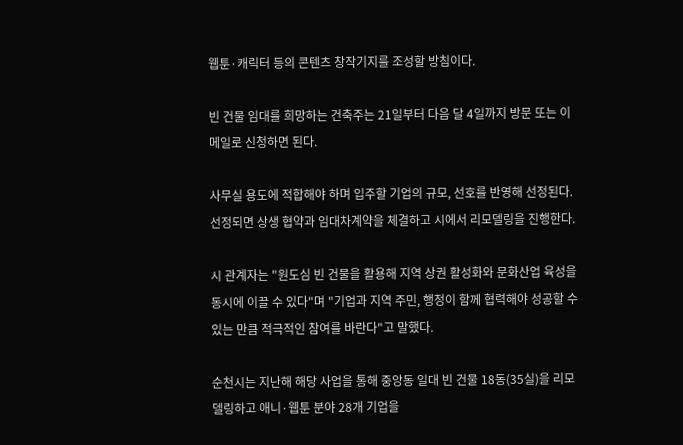웹툰·캐릭터 등의 콘텐츠 창작기지를 조성할 방침이다.

빈 건물 임대를 희망하는 건축주는 21일부터 다음 달 4일까지 방문 또는 이메일로 신청하면 된다.

사무실 용도에 적합해야 하며 입주할 기업의 규모, 선호를 반영해 선정된다. 선정되면 상생 협약과 임대차계약을 체결하고 시에서 리모델링을 진행한다.

시 관계자는 "원도심 빈 건물을 활용해 지역 상권 활성화와 문화산업 육성을 동시에 이끌 수 있다"며 "기업과 지역 주민, 행정이 함께 협력해야 성공할 수 있는 만큼 적극적인 참여를 바란다"고 말했다.

순천시는 지난해 해당 사업을 통해 중앙동 일대 빈 건물 18동(35실)을 리모델링하고 애니·웹툰 분야 28개 기업을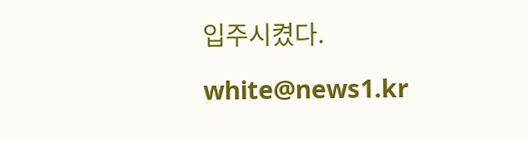입주시켰다.

white@news1.kr